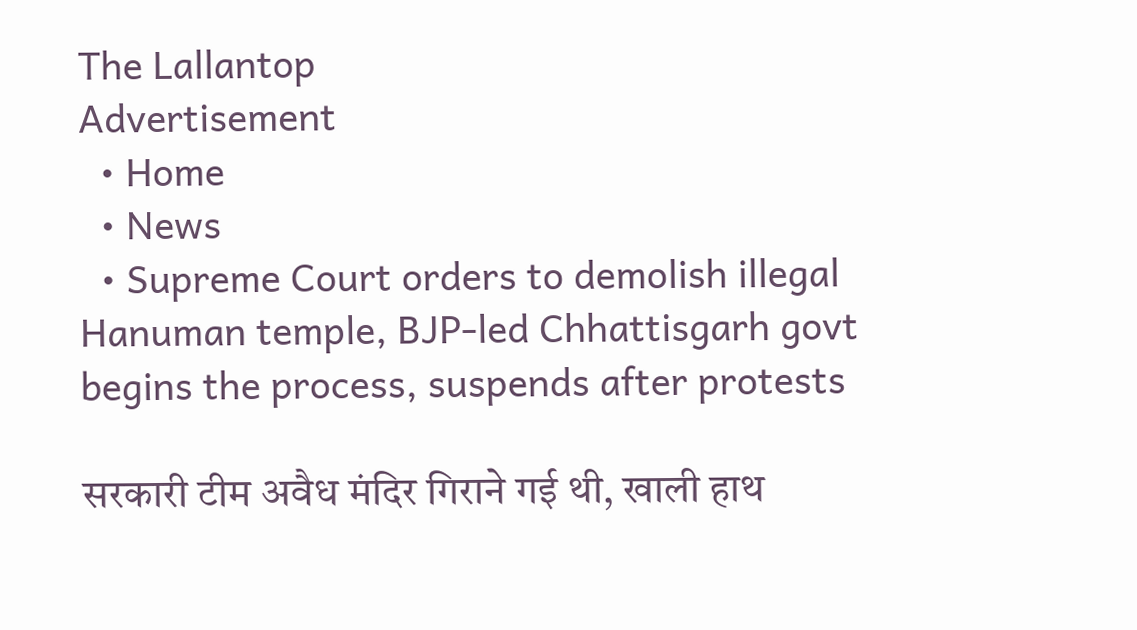The Lallantop
Advertisement
  • Home
  • News
  • Supreme Court orders to demolish illegal Hanuman temple, BJP-led Chhattisgarh govt begins the process, suspends after protests

सरकारी टीम अवैध मंदिर गिराने गई थी, खाली हाथ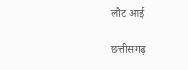लौट आई

छत्तीसगढ़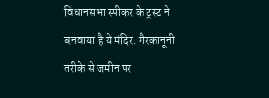विधानसभा स्पीकर के ट्रस्ट ने बनवाया है ये मंदिर. गैरकानूनी तरीके से जमीन पर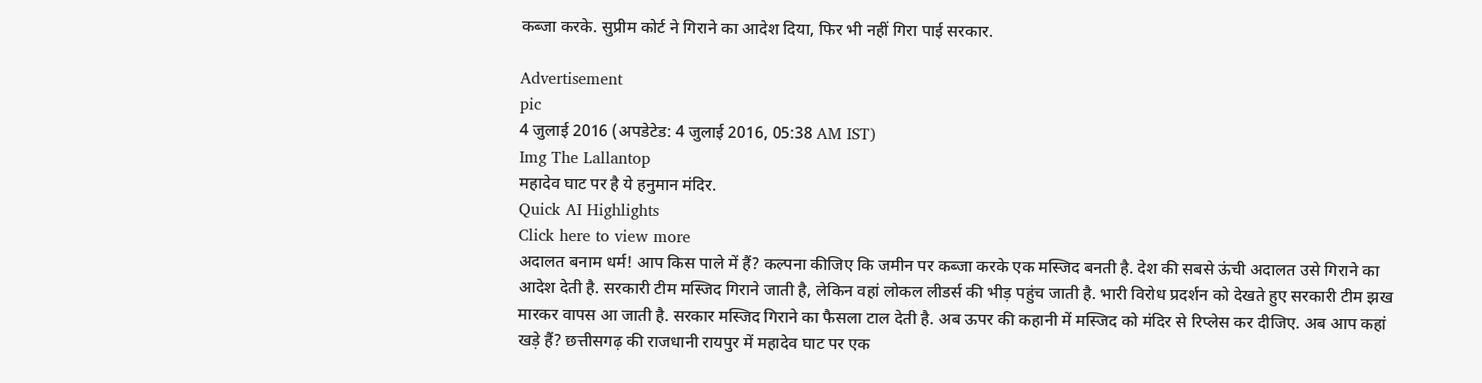कब्जा करके. सुप्रीम कोर्ट ने गिराने का आदेश दिया, फिर भी नहीं गिरा पाई सरकार.

Advertisement
pic
4 जुलाई 2016 (अपडेटेड: 4 जुलाई 2016, 05:38 AM IST)
Img The Lallantop
महादेव घाट पर है ये हनुमान मंदिर.
Quick AI Highlights
Click here to view more
अदालत बनाम धर्म! आप किस पाले में हैं? कल्पना कीजिए कि जमीन पर कब्जा करके एक मस्जिद बनती है. देश की सबसे ऊंची अदालत उसे गिराने का आदेश देती है. सरकारी टीम मस्जिद गिराने जाती है, लेकिन वहां लोकल लीडर्स की भीड़ पहुंच जाती है. भारी विरोध प्रदर्शन को देखते हुए सरकारी टीम झख मारकर वापस आ जाती है. सरकार मस्जिद गिराने का फैसला टाल देती है. अब ऊपर की कहानी में मस्जिद को मंदिर से रिप्लेस कर दीजिए. अब आप कहां खड़े हैं? छत्तीसगढ़ की राजधानी रायपुर में महादेव घाट पर एक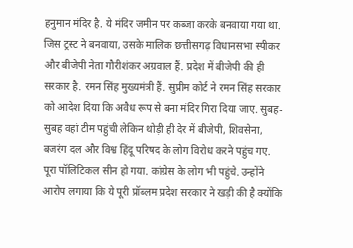हनुमान मंदिर है. ये मंदिर जमीन पर कब्जा करके बनवाया गया था. जिस ट्रस्ट ने बनवाया, उसके मालिक छत्तीसगढ़ विधानसभा स्पीकर और बीजेपी नेता गौरीशंकर अग्रवाल हैं. प्रदेश में बीजेपी की ही सरकार है. रमन सिंह मुख्यमंत्री हैं. सुप्रीम कोर्ट ने रमन सिंह सरकार को आदेश दिया कि अवैध रूप से बना मंदिर गिरा दिया जाए. सुबह-सुबह वहां टीम पहुंची लेकिन थोड़ी ही देर में बीजेपी, शिवसेना, बजरंग दल और विश्व हिंदू परिषद के लोग विरोध करने पहुंच गए. पूरा पॉलिटिकल सीन हो गया. कांग्रेस के लोग भी पहुंचे. उन्होंने आरोप लगाया कि ये पूरी प्रॉब्लम प्रदेश सरकार ने खड़ी की है क्योंकि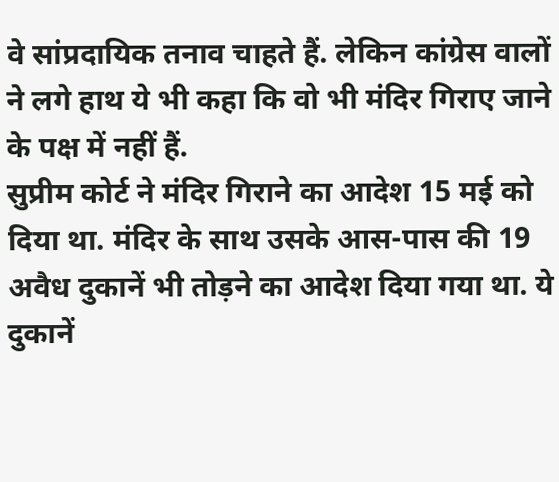वे सांप्रदायिक तनाव चाहते हैं. लेकिन कांग्रेस वालों ने लगे हाथ ये भी कहा कि वो भी मंदिर गिराए जाने के पक्ष में नहीं हैं.
सुप्रीम कोर्ट ने मंदिर गिराने का आदेश 15 मई को दिया था. मंदिर के साथ उसके आस-पास की 19 अवैध दुकानें भी तोड़ने का आदेश दिया गया था. ये दुकानें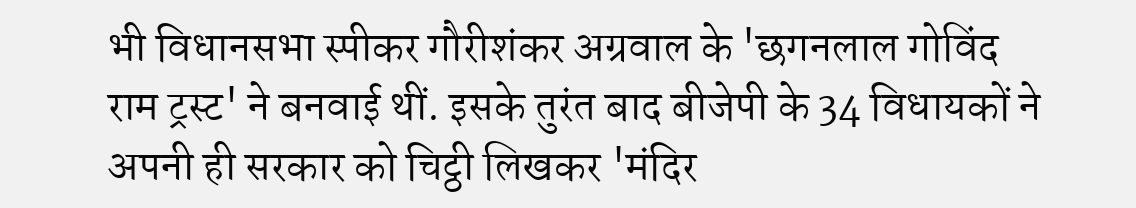भी विधानसभा स्पीकर गौरीशंकर अग्रवाल के 'छगनलाल गोविंद राम ट्रस्ट' ने बनवाई थीं. इसके तुरंत बाद बीजेपी के 34 विधायकों ने अपनी ही सरकार को चिट्ठी लिखकर 'मंदिर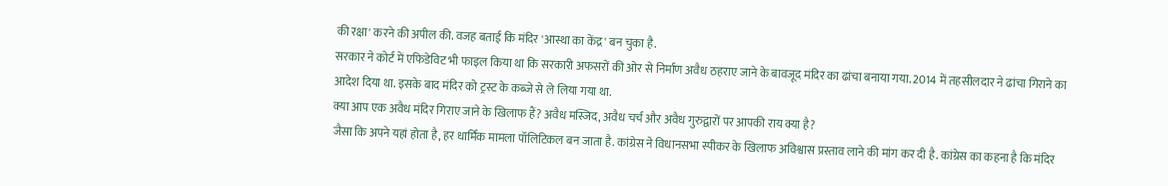की रक्षा' करने की अपील की. वजह बताई कि मंदिर 'आस्था का केंद्र' बन चुका है.
सरकार ने कोर्ट में एफिडेविट भी फाइल किया था कि सरकारी अफसरों की ओर से निर्माण अवैध ठहराए जाने के बावजूद मंदिर का ढांचा बनाया गया. 2014 में तहसीलदार ने ढांचा गिराने का आदेश दिया था. इसके बाद मंदिर को ट्रस्ट के कब्जे से ले लिया गया था.
क्या आप एक अवैध मंदिर गिराए जाने के खिलाफ हैं? अवैध मस्जिद, अवैध चर्च और अवैध गुरुद्वारों पर आपकी राय क्या है?
जैसा कि अपने यहां होता है, हर धार्मिक मामला पॉलिटिकल बन जाता है. कांग्रेस ने विधानसभा स्पीकर के खिलाफ अविश्वास प्रस्ताव लाने की मांग कर दी है. कांग्रेस का कहना है कि मंदिर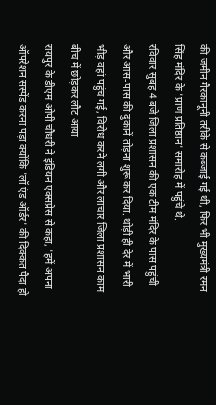की जमीन गैरकानूनी तरीके से कब्जाई गई थी, फिर भी मुख्यमंत्री रमन सिंह मंदिर के 'प्राण प्रतिष्ठान' समारोह में पहुंचे थे.
रविवार सुबह 4 बजे जिला प्रशासन की एक टीम मंदिर के पास पहुंची और आस-पास की दुकानें तोड़ना शुरू कर दिया. थोड़ी ही देर में भारी भीड़ वहां पहुंच गई, विरोध करने लगी और लाचार जिला प्रशासन काम बीच में छोड़कर लौट आया
रायपुर के डीएम ओपी चौधरी ने इंडियन एक्सप्रेस से कहा, 'हमें अपना ऑपरेशन सस्पेंड करना पड़ा क्योंकि 'लॉ एंड ऑर्डर' की दिक्कत पैदा हो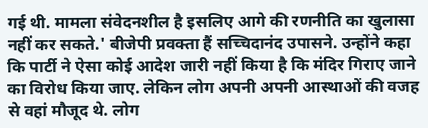गई थी. मामला संवेदनशील है इसलिए आगे की रणनीति का खुलासा नहीं कर सकते.' बीजेपी प्रवक्ता हैं सच्चिदानंद उपासने. उन्होंने कहा कि पार्टी ने ऐसा कोई आदेश जारी नहीं किया है कि मंदिर गिराए जाने का विरोध किया जाए. लेकिन लोग अपनी अपनी आस्थाओं की वजह से वहां मौजूद थे. लोग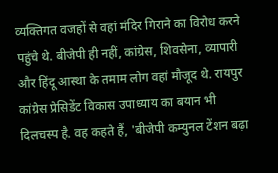व्यक्तिगत वजहों से वहां मंदिर गिराने का विरोध करने पहुंचे थे. बीजेपी ही नहीं, कांग्रेस, शिवसेना, व्यापारी और हिंदू आस्था के तमाम लोग वहां मौजूद थे. रायपुर कांग्रेस प्रेसिडेंट विकास उपाध्याय का बयान भी दिलचस्प है. वह कहते हैं, 'बीजेपी कम्युनल टेंशन बढ़ा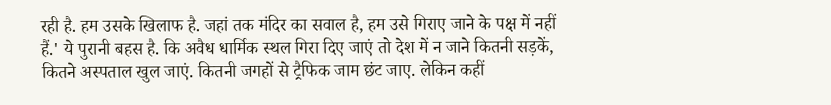रही है. हम उसके खिलाफ है. जहां तक मंदिर का सवाल है, हम उसे गिराए जाने के पक्ष में नहीं हैं.' ये पुरानी बहस है. कि अवैध धार्मिक स्थल गिरा दिए जाएं तो देश में न जाने कितनी सड़कें, कितने अस्पताल खुल जाएं. कितनी जगहों से ट्रैफिक जाम छंट जाए. लेकिन कहीं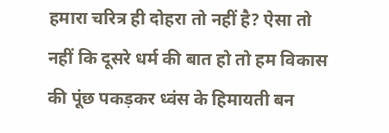हमारा चरित्र ही दोहरा तो नहीं है? ऐसा तो नहीं कि दूसरे धर्म की बात हो तो हम विकास की पूंछ पकड़कर ध्वंस के हिमायती बन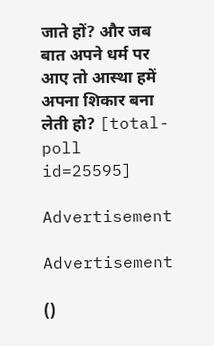जाते हों? और जब बात अपने धर्म पर आए तो आस्था हमें अपना शिकार बना लेती हो? [total-poll id=25595]

Advertisement

Advertisement

()